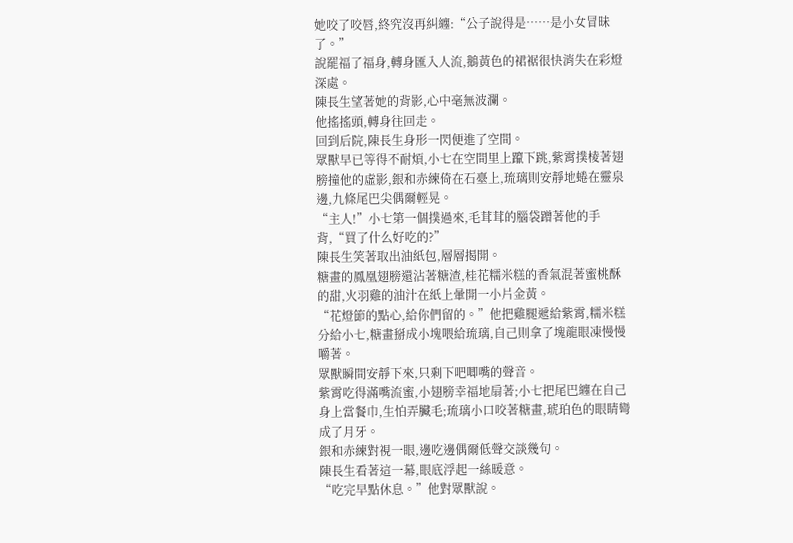她咬了咬唇,終究沒再糾纏:“公子說得是……是小女冒昧了。”
說罷福了福身,轉身匯入人流,鵝黃色的裙裾很快消失在彩燈深處。
陳長生望著她的背影,心中毫無波瀾。
他搖搖頭,轉身往回走。
回到后院,陳長生身形一閃便進了空間。
眾獸早已等得不耐煩,小七在空間里上躥下跳,紫霄撲棱著翅膀撞他的虛影,銀和赤練倚在石臺上,琉璃則安靜地蜷在靈泉邊,九條尾巴尖偶爾輕晃。
“主人!”小七第一個撲過來,毛茸茸的腦袋蹭著他的手背,“買了什么好吃的?”
陳長生笑著取出油紙包,層層揭開。
糖畫的鳳凰翅膀還沾著糖渣,桂花糯米糕的香氣混著蜜桃酥的甜,火羽雞的油汁在紙上暈開一小片金黃。
“花燈節的點心,給你們留的。”他把雞腿遞給紫霄,糯米糕分給小七,糖畫掰成小塊喂給琉璃,自己則拿了塊龍眼凍慢慢嚼著。
眾獸瞬間安靜下來,只剩下吧唧嘴的聲音。
紫霄吃得滿嘴流蜜,小翅膀幸福地扇著;小七把尾巴纏在自己身上當餐巾,生怕弄臟毛;琉璃小口咬著糖畫,琥珀色的眼睛彎成了月牙。
銀和赤練對視一眼,邊吃邊偶爾低聲交談幾句。
陳長生看著這一幕,眼底浮起一絲暖意。
“吃完早點休息。”他對眾獸說。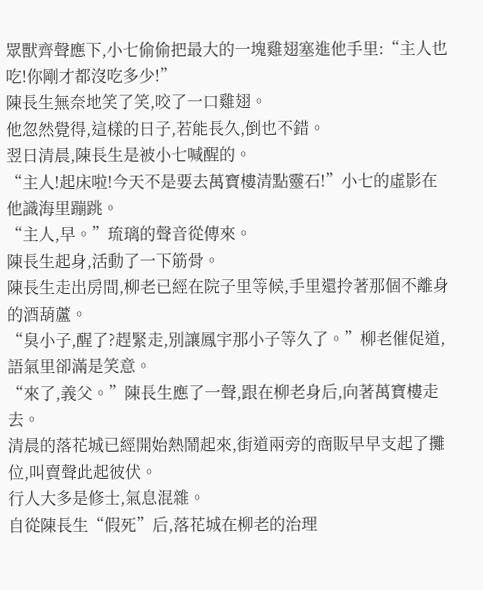眾獸齊聲應下,小七偷偷把最大的一塊雞翅塞進他手里:“主人也吃!你剛才都沒吃多少!”
陳長生無奈地笑了笑,咬了一口雞翅。
他忽然覺得,這樣的日子,若能長久,倒也不錯。
翌日清晨,陳長生是被小七喊醒的。
“主人!起床啦!今天不是要去萬寶樓清點靈石!”小七的虛影在他識海里蹦跳。
“主人,早。”琉璃的聲音從傳來。
陳長生起身,活動了一下筋骨。
陳長生走出房間,柳老已經在院子里等候,手里還拎著那個不離身的酒葫蘆。
“臭小子,醒了?趕緊走,別讓鳳宇那小子等久了。”柳老催促道,語氣里卻滿是笑意。
“來了,義父。”陳長生應了一聲,跟在柳老身后,向著萬寶樓走去。
清晨的落花城已經開始熱鬧起來,街道兩旁的商販早早支起了攤位,叫賣聲此起彼伏。
行人大多是修士,氣息混雜。
自從陳長生“假死”后,落花城在柳老的治理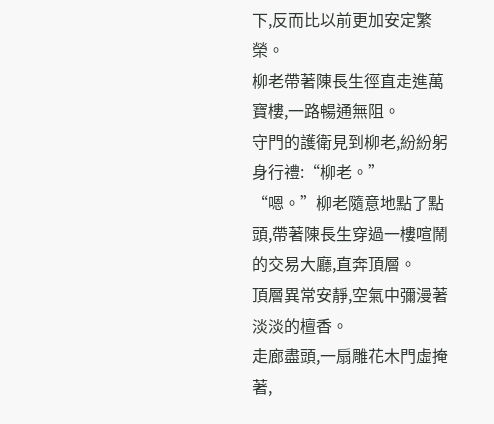下,反而比以前更加安定繁榮。
柳老帶著陳長生徑直走進萬寶樓,一路暢通無阻。
守門的護衛見到柳老,紛紛躬身行禮:“柳老。”
“嗯。”柳老隨意地點了點頭,帶著陳長生穿過一樓喧鬧的交易大廳,直奔頂層。
頂層異常安靜,空氣中彌漫著淡淡的檀香。
走廊盡頭,一扇雕花木門虛掩著,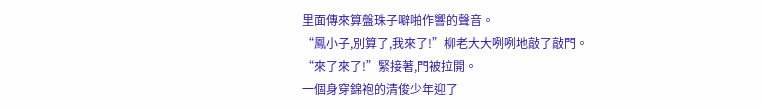里面傳來算盤珠子噼啪作響的聲音。
“鳳小子,別算了,我來了!”柳老大大咧咧地敲了敲門。
“來了來了!”緊接著,門被拉開。
一個身穿錦袍的清俊少年迎了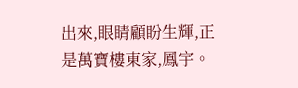出來,眼睛顧盼生輝,正是萬寶樓東家,鳳宇。